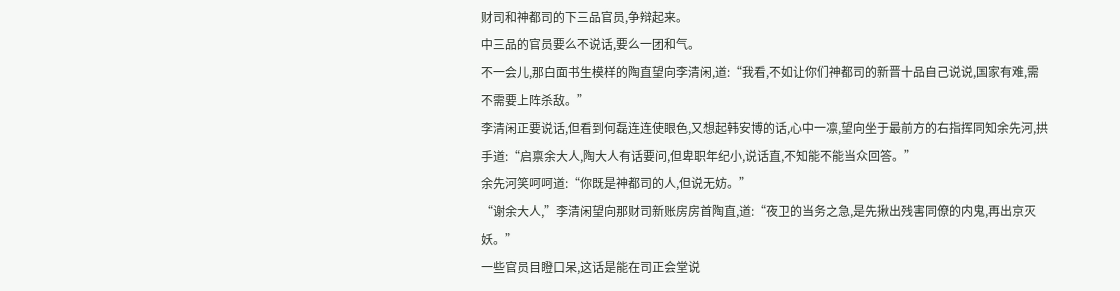财司和神都司的下三品官员,争辩起来。
中三品的官员要么不说话,要么一团和气。
不一会儿,那白面书生模样的陶直望向李清闲,道:“我看,不如让你们神都司的新晋十品自己说说,国家有难,需不需要上阵杀敌。”
李清闲正要说话,但看到何磊连连使眼色,又想起韩安博的话,心中一凛,望向坐于最前方的右指挥同知余先河,拱手道:“启禀余大人,陶大人有话要问,但卑职年纪小,说话直,不知能不能当众回答。”
余先河笑呵呵道:“你既是神都司的人,但说无妨。”
“谢余大人,”李清闲望向那财司新账房房首陶直,道:“夜卫的当务之急,是先揪出残害同僚的内鬼,再出京灭妖。”
一些官员目瞪口呆,这话是能在司正会堂说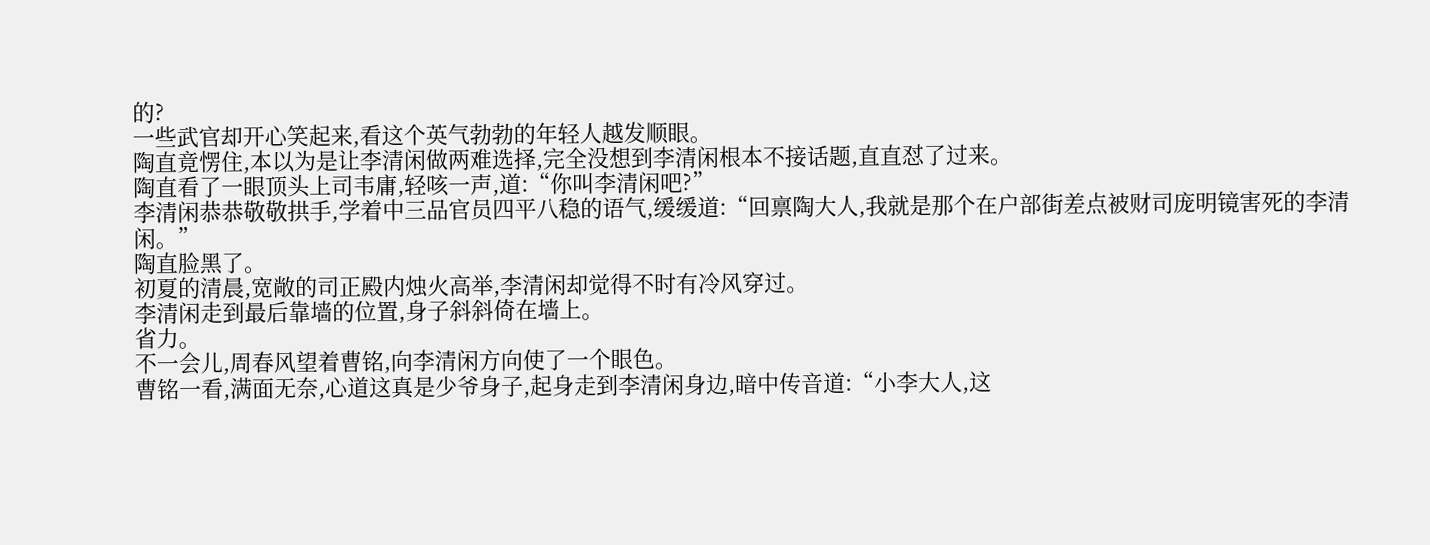的?
一些武官却开心笑起来,看这个英气勃勃的年轻人越发顺眼。
陶直竟愣住,本以为是让李清闲做两难选择,完全没想到李清闲根本不接话题,直直怼了过来。
陶直看了一眼顶头上司韦庸,轻咳一声,道:“你叫李清闲吧?”
李清闲恭恭敬敬拱手,学着中三品官员四平八稳的语气,缓缓道:“回禀陶大人,我就是那个在户部街差点被财司庞明镜害死的李清闲。”
陶直脸黑了。
初夏的清晨,宽敞的司正殿内烛火高举,李清闲却觉得不时有冷风穿过。
李清闲走到最后靠墙的位置,身子斜斜倚在墙上。
省力。
不一会儿,周春风望着曹铭,向李清闲方向使了一个眼色。
曹铭一看,满面无奈,心道这真是少爷身子,起身走到李清闲身边,暗中传音道:“小李大人,这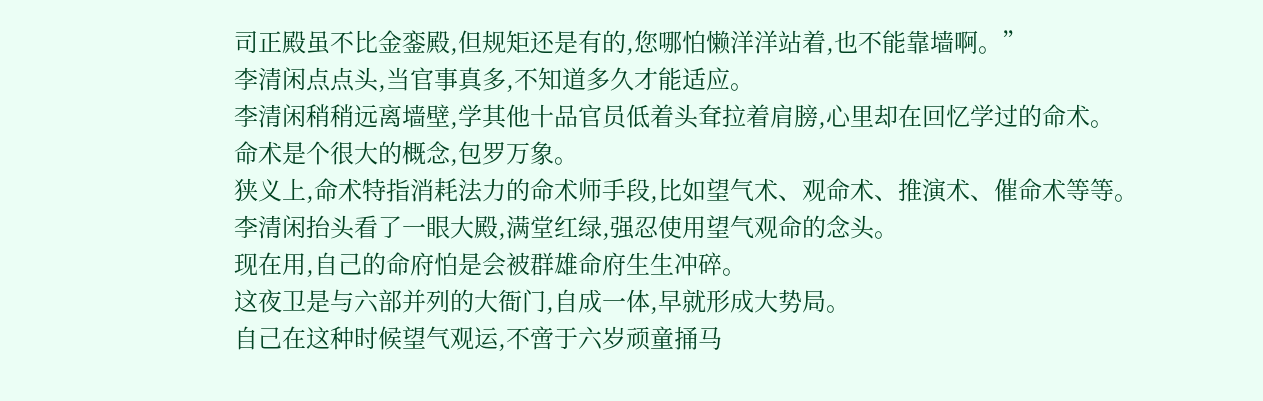司正殿虽不比金銮殿,但规矩还是有的,您哪怕懒洋洋站着,也不能靠墙啊。”
李清闲点点头,当官事真多,不知道多久才能适应。
李清闲稍稍远离墙壁,学其他十品官员低着头耷拉着肩膀,心里却在回忆学过的命术。
命术是个很大的概念,包罗万象。
狭义上,命术特指消耗法力的命术师手段,比如望气术、观命术、推演术、催命术等等。
李清闲抬头看了一眼大殿,满堂红绿,强忍使用望气观命的念头。
现在用,自己的命府怕是会被群雄命府生生冲碎。
这夜卫是与六部并列的大衙门,自成一体,早就形成大势局。
自己在这种时候望气观运,不啻于六岁顽童捅马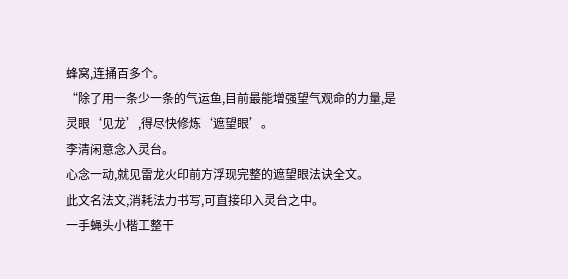蜂窝,连捅百多个。
“除了用一条少一条的气运鱼,目前最能增强望气观命的力量,是灵眼‘见龙’,得尽快修炼‘遮望眼’。
李清闲意念入灵台。
心念一动,就见雷龙火印前方浮现完整的遮望眼法诀全文。
此文名法文,消耗法力书写,可直接印入灵台之中。
一手蝇头小楷工整干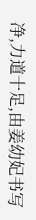净,力道十足,由姜幼妃书写